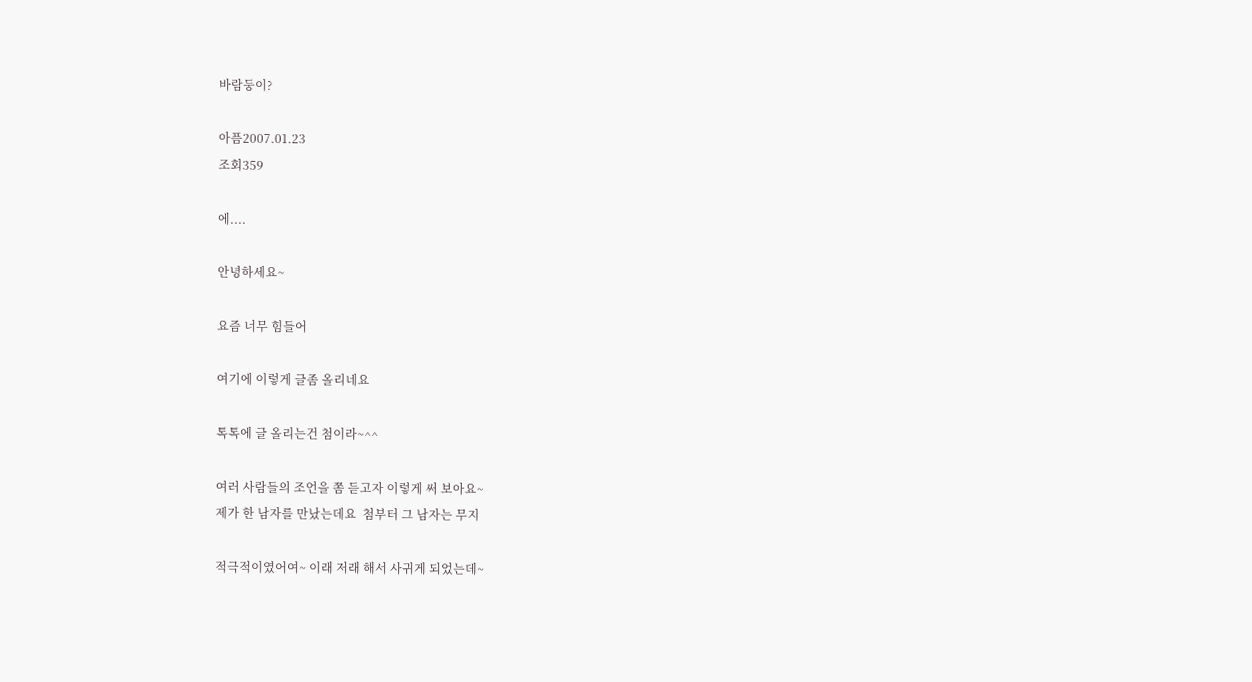바람둥이?

아픔2007.01.23
조회359

에....

안녕하세요~

요즘 너무 힘들어

여기에 이렇게 글좀 올리네요

톡톡에 글 올리는건 첨이라~^^

여러 사람들의 조언을 쫌 듣고자 이렇게 써 보아요~
제가 한 남자를 만났는데요  첨부터 그 남자는 무지

적극적이였어여~ 이래 저래 해서 사귀게 되었는데~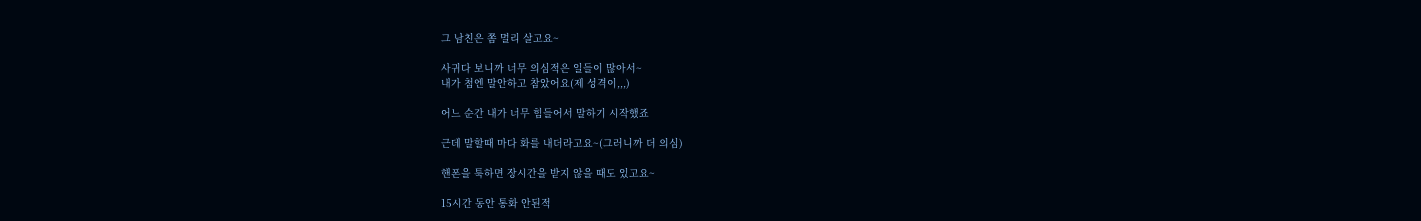그 남친은 쫌 멀리 살고요~

사귀다 보니까 너무 의심적은 일들이 많아서~
내가 첨엔 말안하고 참았어요(제 성격이,,,)

어느 순간 내가 너무 힘들어서 말하기 시작했죠

근데 말할때 마다 화를 내더라고요~(그러니까 더 의심)

핸폰을 툭하면 장시간을 받지 않을 때도 있고요~

15시간 동안 통화 안된적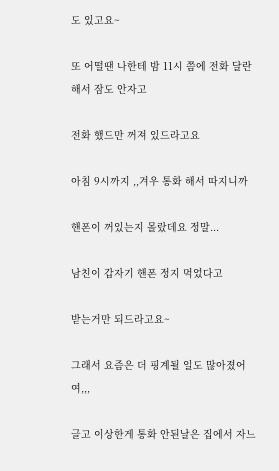도 있고요~

또 어떨땐 나한테 밤 11시 쯤에 전화 달란해서 잠도 안자고

전화 했드만 꺼져 있드라고요

아침 9시까지 ,,겨우 통화 해서 따지니까

핸폰이 꺼있는지 몰랐데요 정말...

남친이 갑자기 핸폰 정지 먹었다고

받는거만 되드라고요~

그래서 요즘은 더 핑계될 일도 많아졌어여,,,

글고 이상한게 통화 안된날은 집에서 자느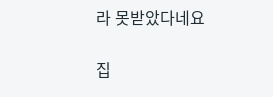라 못받았다네요

집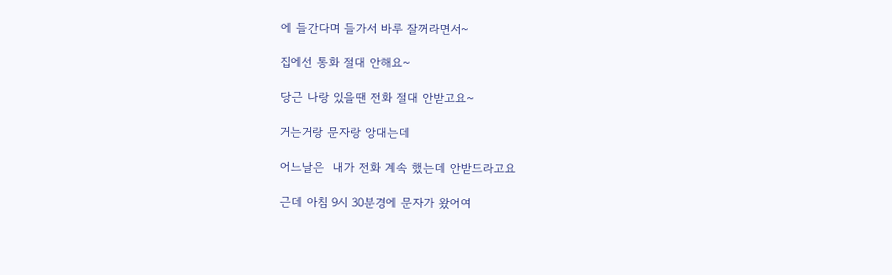에 들간다며 들가서 바루 잘꺼라면서~

집에선 통화 절대 안해요~

당근 나랑 있을땐 전화 절대 안받고요~

거는거랑 문자랑 앙대는데

어느날은  내가 전화 계속 했는데 안받드라고요

근데 아침 9시 30분경에 문자가 왔어여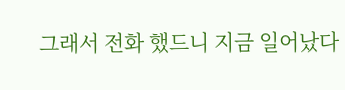그래서 전화 했드니 지금 일어났다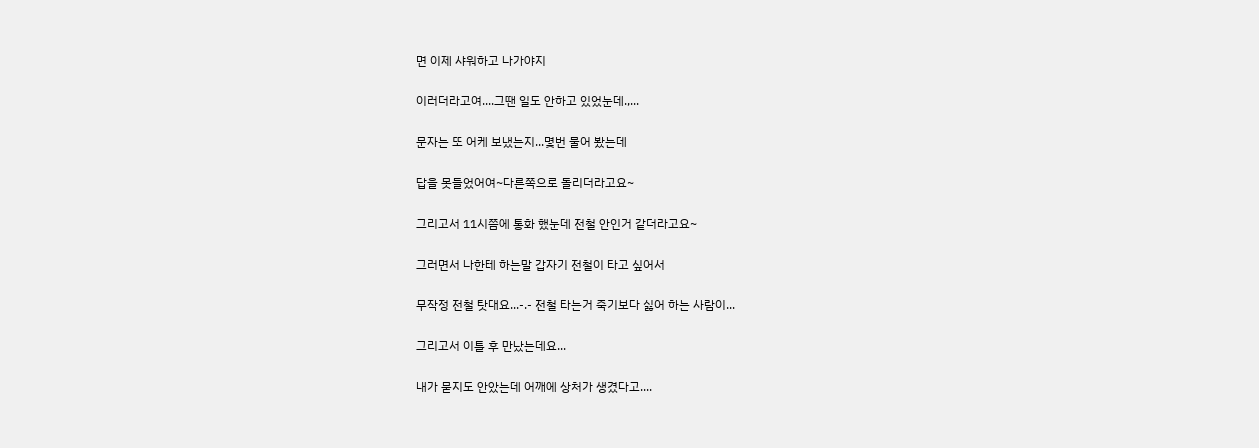면 이제 샤워하고 나가야지

이러더라고여....그땐 일도 안하고 있었눈데.,...

문자는 또 어케 보냈는지...몇번 물어 봤는데

답을 못들었어여~다른쪽으로 돌리더라고요~

그리고서 11시쯤에 통화 했눈데 전철 안인거 같더라고요~

그러면서 나한테 하는말 갑자기 전철이 타고 싶어서

무작정 전철 탓대요...-.- 전철 타는거 죽기보다 싫어 하는 사람이...

그리고서 이틀 후 만났는데요...

내가 묻지도 안았는데 어깨에 상처가 생겼다고....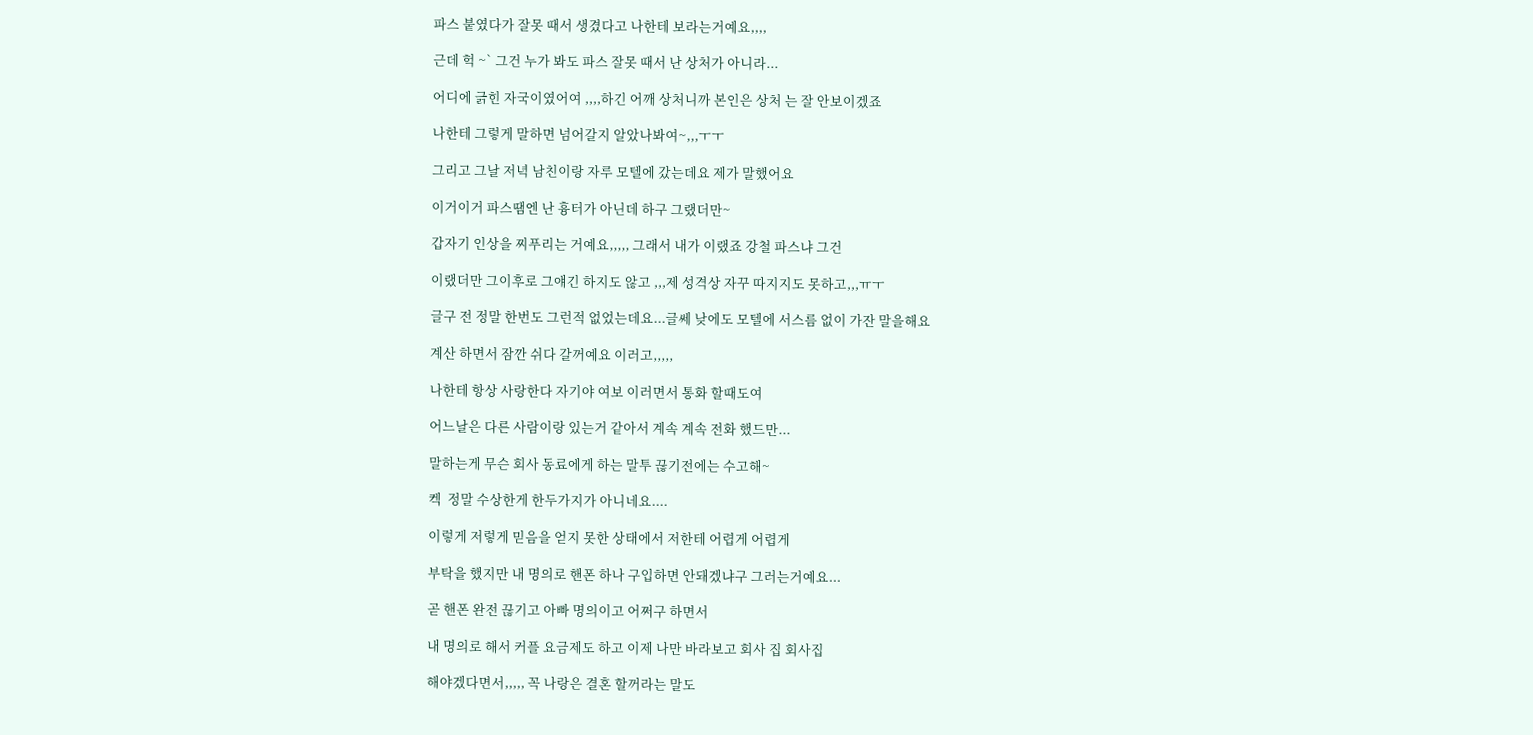파스 붙였다가 잘못 때서 생겼다고 나한테 보라는거예요,,,,

근데 헉 ~` 그건 누가 봐도 파스 잘못 때서 난 상처가 아니라...

어디에 긁힌 자국이였어여 ,,,,하긴 어깨 상처니까 본인은 상처 는 잘 안보이겠죠

나한테 그렇게 말하면 넘어갈지 알았나봐여~,,,ㅜㅜ

그리고 그날 저녁 남친이랑 자루 모텔에 갔는데요 제가 말했어요

이거이거 파스땜엔 난 흉터가 아닌데 하구 그랬더만~

갑자기 인상을 찌푸리는 거예요,,,,, 그래서 내가 이랬죠 강철 파스냐 그건

이랬더만 그이후로 그얘긴 하지도 않고 ,,,제 성격상 자꾸 따지지도 못하고,,,ㅠㅜ

글구 전 정말 한번도 그런적 없었는데요...글쎄 낮에도 모텔에 서스름 없이 가잔 말을해요

계산 하면서 잠깐 쉬다 갈꺼예요 이러고,,,,,

나한테 항상 사랑한다 자기야 여보 이러면서 통화 할때도여

어느날은 다른 사람이랑 있는거 같아서 계속 계속 전화 했드만...

말하는게 무슨 회사 동료에게 하는 말투 끊기전에는 수고해~

켁  정말 수상한게 한두가지가 아니네요....

이렇게 저렇게 믿음을 얻지 못한 상태에서 저한테 어렵게 어렵게

부탁을 했지만 내 명의로 핸폰 하나 구입하면 안돼겠냐구 그러는거예요...

곧 핸폰 완전 끊기고 아빠 명의이고 어쩌구 하면서

내 명의로 해서 커플 요금제도 하고 이제 나만 바라보고 회사 집 회사집

해야겠다면서,,,,, 꼭 나랑은 결혼 할꺼라는 말도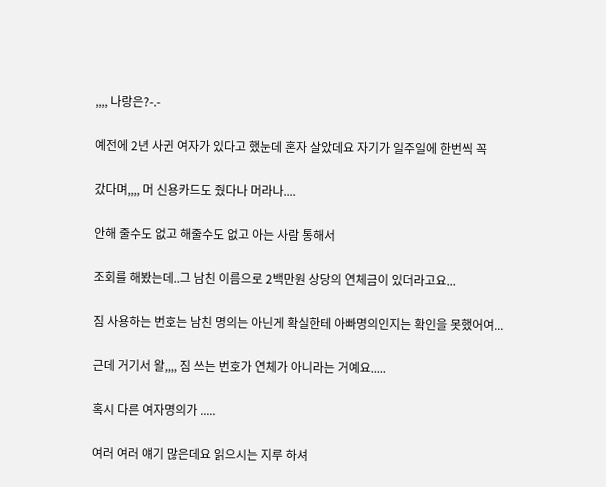,,,, 나랑은?-.-

예전에 2년 사귄 여자가 있다고 했눈데 혼자 살았데요 자기가 일주일에 한번씩 꼭

갔다며,,,, 머 신용카드도 줬다나 머라나....

안해 줄수도 없고 해줄수도 없고 아는 사람 통해서

조회를 해봤는데..그 남친 이름으로 2백만원 상당의 연체금이 있더라고요...

짐 사용하는 번호는 남친 명의는 아닌게 확실한테 아빠명의인지는 확인을 못했어여...

근데 거기서 왈,,,, 짐 쓰는 번호가 연체가 아니라는 거예요.....

혹시 다른 여자명의가 .....

여러 여러 얘기 많은데요 읽으시는 지루 하셔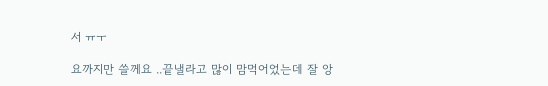서 ㅠㅜ

요까지만 쓸께요 ..끝낼라고 많이 맘먹어었는데 잘 앙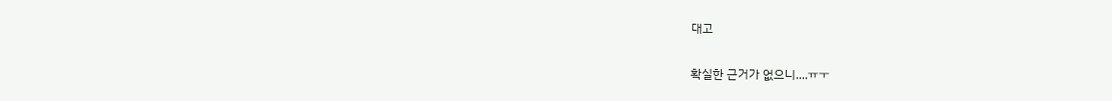대고

확실한 근거가 없으니....ㅠㅜ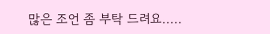많은 조언 좀 부탁 드려요.....